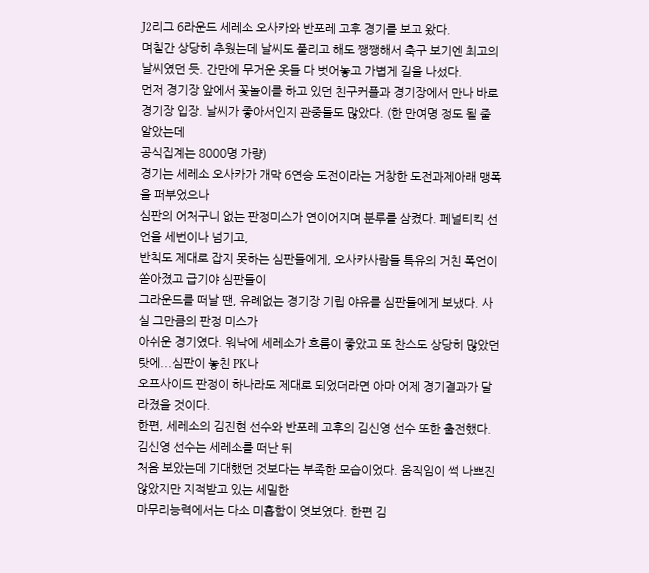J2리그 6라운드 세레소 오사카와 반포레 고후 경기를 보고 왔다.
며칠간 상당히 추웠는데 날씨도 풀리고 해도 쨍쨍해서 축구 보기엔 최고의
날씨였던 듯. 간만에 무거운 옷들 다 벗어놓고 가볍게 길을 나섰다.
먼저 경기장 앞에서 꽃놀이를 하고 있던 친구커플과 경기장에서 만나 바로
경기장 입장. 날씨가 좋아서인지 관중들도 많았다. (한 만여명 정도 될 줄 알았는데
공식집계는 8000명 가량)
경기는 세레소 오사카가 개막 6연승 도전이라는 거창한 도전과제아래 맹폭을 퍼부었으나
심판의 어처구니 없는 판정미스가 연이어지며 분루를 삼켰다. 페널티킥 선언을 세번이나 넘기고,
반칙도 제대로 잡지 못하는 심판들에게, 오사카사람들 특유의 거친 폭언이 쏟아졌고 급기야 심판들이
그라운드를 떠날 땐, 유례없는 경기장 기립 야유를 심판들에게 보냈다. 사실 그만큼의 판정 미스가
아쉬운 경기였다. 워낙에 세레소가 흐름이 좋았고 또 찬스도 상당히 많았던 탓에...심판이 놓친 PK나
오프사이드 판정이 하나라도 제대로 되었더라면 아마 어제 경기결과가 달라졌을 것이다.
한편, 세레소의 김진현 선수와 반포레 고후의 김신영 선수 또한 출전했다. 김신영 선수는 세레소를 떠난 뒤
처음 보았는데 기대했던 것보다는 부족한 모습이었다. 움직임이 썩 나쁘진 않았지만 지적받고 있는 세밀한
마무리능력에서는 다소 미흡함이 엿보였다. 한편 김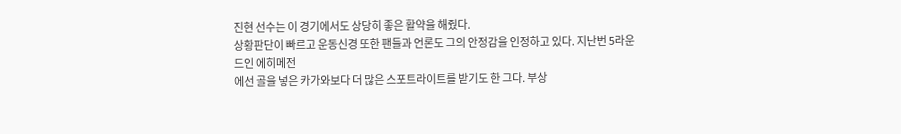진현 선수는 이 경기에서도 상당히 좋은 활약을 해줬다.
상황판단이 빠르고 운동신경 또한 팬들과 언론도 그의 안정감을 인정하고 있다. 지난번 5라운드인 에히메전
에선 골을 넣은 카가와보다 더 많은 스포트라이트를 받기도 한 그다. 부상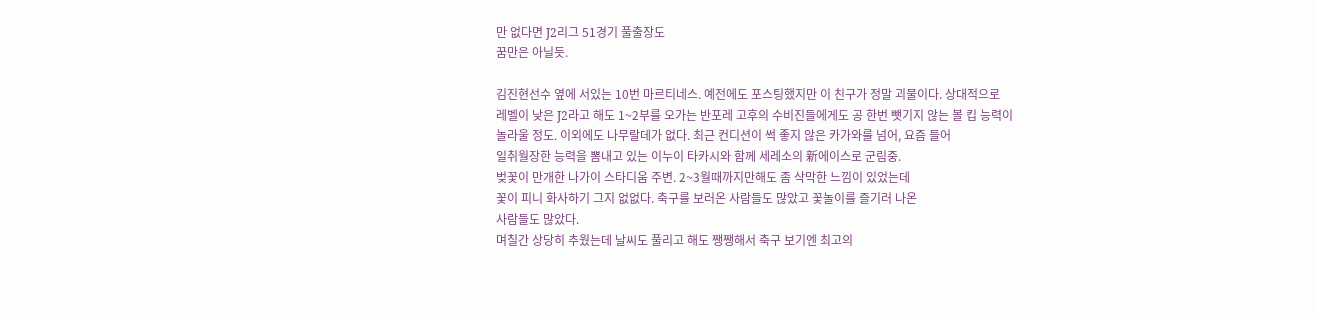만 없다면 J2리그 51경기 풀출장도
꿈만은 아닐듯.

김진현선수 옆에 서있는 10번 마르티네스. 예전에도 포스팅했지만 이 친구가 정말 괴물이다. 상대적으로
레벨이 낮은 J2라고 해도 1~2부를 오가는 반포레 고후의 수비진들에게도 공 한번 뺏기지 않는 볼 킵 능력이
놀라울 정도. 이외에도 나무랄데가 없다. 최근 컨디션이 썩 좋지 않은 카가와를 넘어, 요즘 들어
일취월장한 능력을 뽐내고 있는 이누이 타카시와 함께 세레소의 新에이스로 군림중.
벚꽃이 만개한 나가이 스타디움 주변. 2~3월때까지만해도 좀 삭막한 느낌이 있었는데
꽃이 피니 화사하기 그지 없없다. 축구를 보러온 사람들도 많았고 꽃놀이를 즐기러 나온
사람들도 많았다.
며칠간 상당히 추웠는데 날씨도 풀리고 해도 쨍쨍해서 축구 보기엔 최고의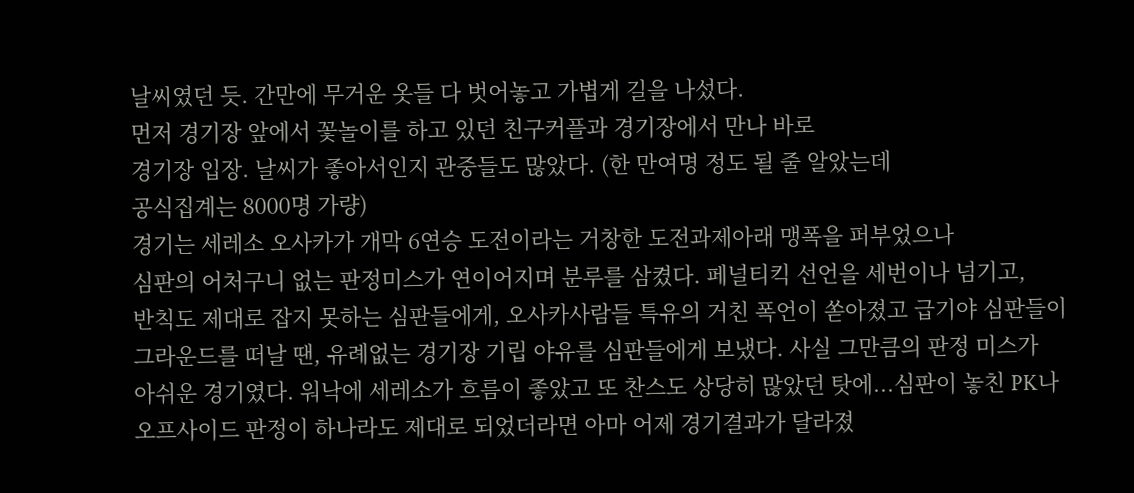날씨였던 듯. 간만에 무거운 옷들 다 벗어놓고 가볍게 길을 나섰다.
먼저 경기장 앞에서 꽃놀이를 하고 있던 친구커플과 경기장에서 만나 바로
경기장 입장. 날씨가 좋아서인지 관중들도 많았다. (한 만여명 정도 될 줄 알았는데
공식집계는 8000명 가량)
경기는 세레소 오사카가 개막 6연승 도전이라는 거창한 도전과제아래 맹폭을 퍼부었으나
심판의 어처구니 없는 판정미스가 연이어지며 분루를 삼켰다. 페널티킥 선언을 세번이나 넘기고,
반칙도 제대로 잡지 못하는 심판들에게, 오사카사람들 특유의 거친 폭언이 쏟아졌고 급기야 심판들이
그라운드를 떠날 땐, 유례없는 경기장 기립 야유를 심판들에게 보냈다. 사실 그만큼의 판정 미스가
아쉬운 경기였다. 워낙에 세레소가 흐름이 좋았고 또 찬스도 상당히 많았던 탓에...심판이 놓친 PK나
오프사이드 판정이 하나라도 제대로 되었더라면 아마 어제 경기결과가 달라졌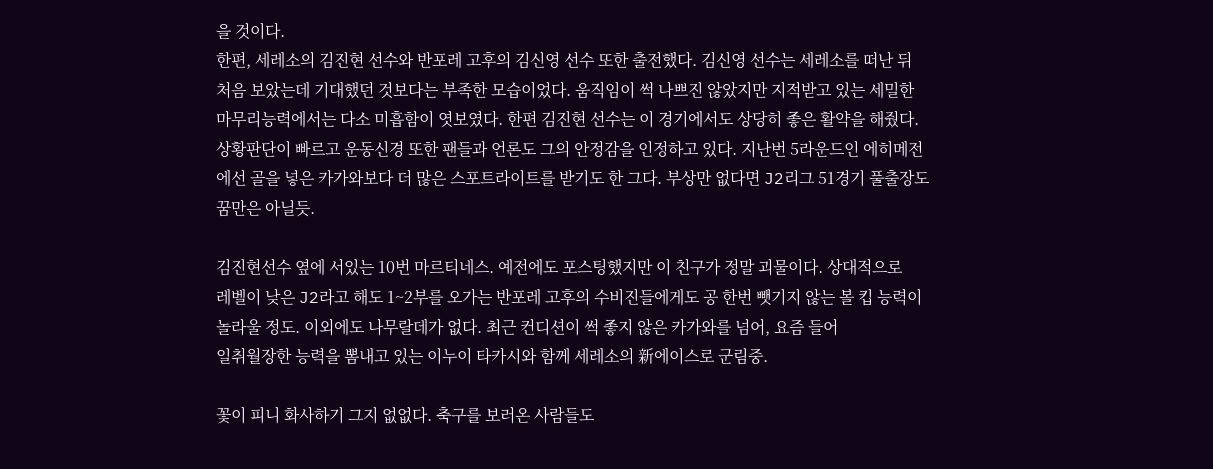을 것이다.
한편, 세레소의 김진현 선수와 반포레 고후의 김신영 선수 또한 출전했다. 김신영 선수는 세레소를 떠난 뒤
처음 보았는데 기대했던 것보다는 부족한 모습이었다. 움직임이 썩 나쁘진 않았지만 지적받고 있는 세밀한
마무리능력에서는 다소 미흡함이 엿보였다. 한편 김진현 선수는 이 경기에서도 상당히 좋은 활약을 해줬다.
상황판단이 빠르고 운동신경 또한 팬들과 언론도 그의 안정감을 인정하고 있다. 지난번 5라운드인 에히메전
에선 골을 넣은 카가와보다 더 많은 스포트라이트를 받기도 한 그다. 부상만 없다면 J2리그 51경기 풀출장도
꿈만은 아닐듯.

김진현선수 옆에 서있는 10번 마르티네스. 예전에도 포스팅했지만 이 친구가 정말 괴물이다. 상대적으로
레벨이 낮은 J2라고 해도 1~2부를 오가는 반포레 고후의 수비진들에게도 공 한번 뺏기지 않는 볼 킵 능력이
놀라울 정도. 이외에도 나무랄데가 없다. 최근 컨디션이 썩 좋지 않은 카가와를 넘어, 요즘 들어
일취월장한 능력을 뽐내고 있는 이누이 타카시와 함께 세레소의 新에이스로 군림중.

꽃이 피니 화사하기 그지 없없다. 축구를 보러온 사람들도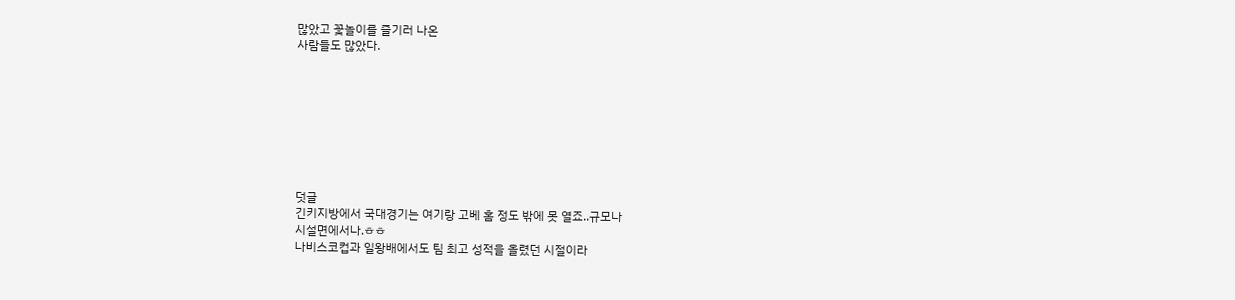많았고 꽃놀이를 즐기러 나온
사람들도 많았다.








덧글
긴키지방에서 국대경기는 여기랑 고베 홈 정도 밖에 못 열죠..규모나
시설면에서나.ㅎㅎ
나비스코컵과 일왕배에서도 팀 최고 성적을 올렸던 시절이라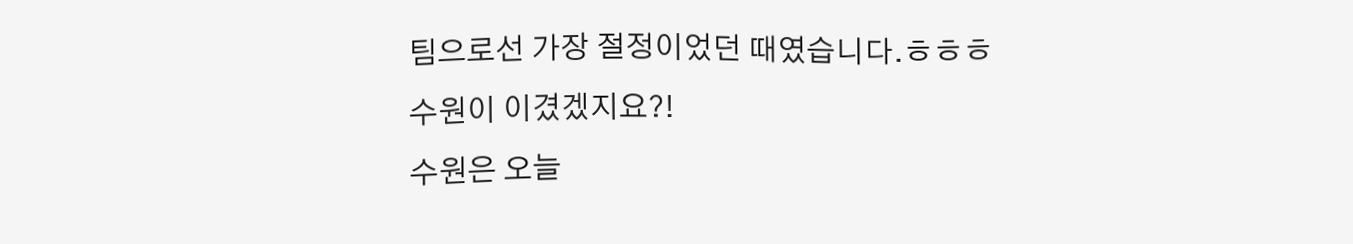팀으로선 가장 절정이었던 때였습니다.ㅎㅎㅎ
수원이 이겼겠지요?!
수원은 오늘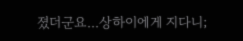졌더군요...상하이에게 지다니;